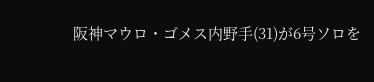阪神マウロ・ゴメス内野手(31)が6号ソロを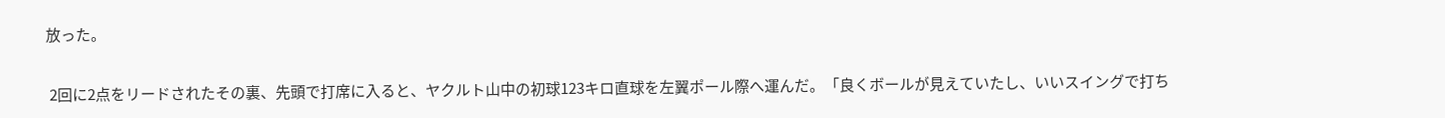放った。

 2回に2点をリードされたその裏、先頭で打席に入ると、ヤクルト山中の初球123キロ直球を左翼ポール際へ運んだ。「良くボールが見えていたし、いいスイングで打ち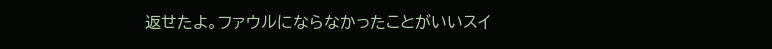返せたよ。ファウルにならなかったことがいいスイ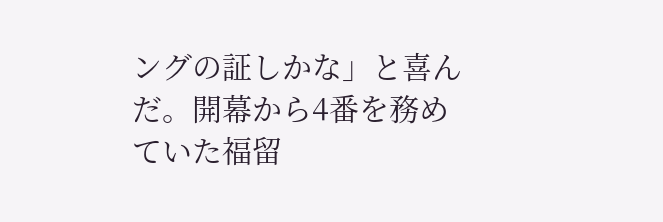ングの証しかな」と喜んだ。開幕から4番を務めていた福留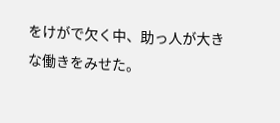をけがで欠く中、助っ人が大きな働きをみせた。